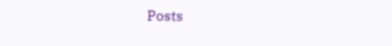Posts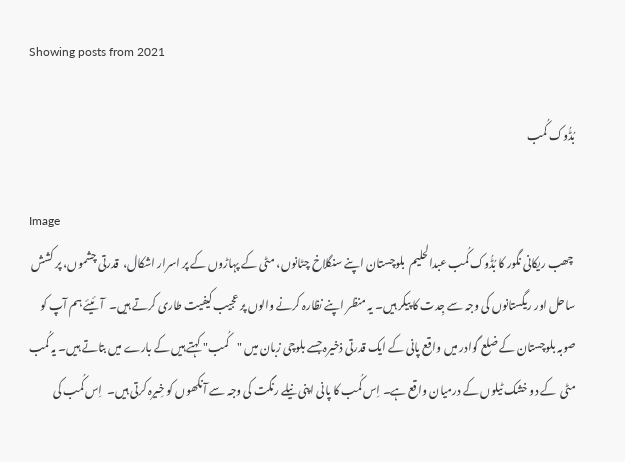Showing posts from 2021

بُڈُوک کُمب

Image
 چھب ریکانی نگور کا بُڈُوک کُمب عبدالحلیم  بلوچستان اپنے سنگلاخ چٹانوں، مٹی کے پہاڑوں کے پر اسرار اشکال،  قدرتی چشموں، پر کشش ساحل اور ریگستانوں کی وجہ سے جِدت کا پیکر ہیں۔ یہ منظر اپنے نظارہ کرنے والوں پر عجیب کیفیت طاری کرتے ہیں۔  آئیئے ہم آپ کو صوبہ بلوچستان کے ضلع گوادر میں واقع پانی کے ایک قدرتی ذخیرہ جسے بلوچی زبان میں "کُمب" کہتے ہیں کے بارے میں بتاتے ہیں۔ یہ کُمب مٹی  کے دو خشک ٹیلوں کے درمیان واقع ہے۔ اِس کُمب کا پانی اپنی نیلے رنگت کی وجہ سے آنکھوں کو خِیرہ کرتی ہیں۔  اِس کُمب کی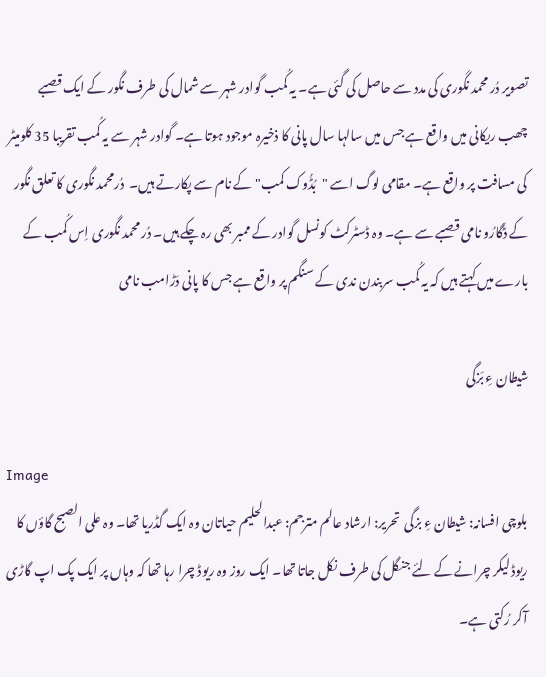تصویر دُر محمد نگوری کی مدد سے حاصل کی گئی ہے۔ یہ کُمب گوادر شہر سے شمال کی طرف نگور کے ایک قصبے چھب ریکانی میں واقع ہے جس میں سالہا سال پانی کا ذخیرہ موجود ہوتا ہے۔ گوادر شہر سے یہ کُمب تقریبا 35 کلومیٹر کی مسافت پر واقع ہے۔ مقامی لوگ اسے "بُڈُوک کمب" کے نام سے پکارتے ہیں۔  دُرمحمد نگوری کا تعلق نگور کے ڈَگارُو نامی قصبے سے ہے۔ وہ ڈسٹرکٹ کونسل گوادر کے ممبر بھی رہ چکے ہیں۔ دُر محمد نگوری اِس کُمب کے بارے میں کہتے ہیں کہ یہ کُمب سربندن ندی کے سنگم پر واقع ہے جس کا پانی دَڑامب نامی

شیطان ءِ بَزگی

Image
بلوچی افسانہ: شیطان ءِ بزگی  تحریر: ارشاد عالم مترجم: عبدالحلیم حیاتان وہ ایک گڈریا تھا۔ وہ علی الصبح گاؤں کا ریوڈ لیکر چرانے کے لئے جنگل کی طرف نکل جاتا تھا۔ ایک روز وہ ریوڈ چرا رہا تھا کہ وہاں پر ایک پک اپ گاڑی آکر رُکتی ہے۔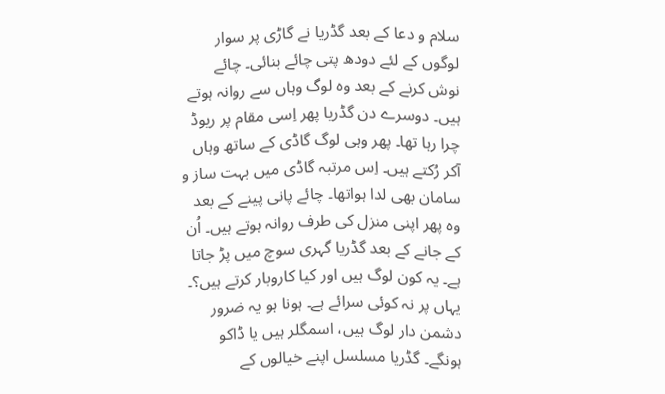سلام و دعا کے بعد گڈریا نے گاڑی پر سوار لوگوں کے لئے دودھ پتی چائے بنائی۔ چائے نوش کرنے کے بعد وہ لوگ وہاں سے روانہ ہوتے ہیں۔ دوسرے دن گڈریا پھر اِسی مقام پر ریوڈ چرا رہا تھا۔ پھر وہی لوگ گاڈی کے ساتھ وہاں آکر رُکتے ہیں۔ اِس مرتبہ گاڈی میں بہت ساز و سامان بھی لدا ہواتھا۔ چائے پانی پینے کے بعد وہ پھر اپنی منزل کی طرف روانہ ہوتے ہیں۔ اُن کے جانے کے بعد گڈریا گہری سوچ میں پڑ جاتا ہے۔ یہ کون لوگ ہیں اور کیا کاروبار کرتے ہیں؟۔ یہاں پر نہ کوئی سرائے ہے۔ ہونا ہو یہ ضرور دشمن دار لوگ ہیں، اسمگلر ہیں یا ڈاکو ہونگے۔ گڈریا مسلسل اپنے خیالوں کے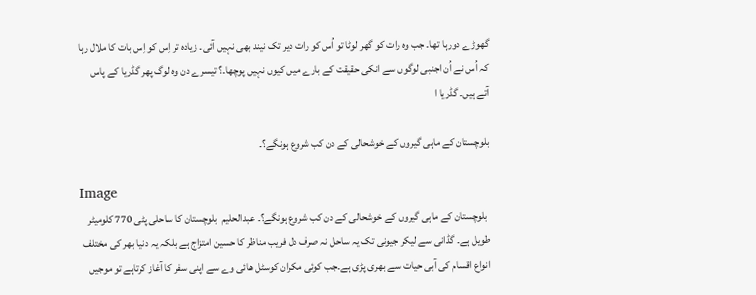گھوڑے دورہا تھا۔ جب وہ رات کو گھر لوٹا تو اُس کو رات دیر تک نیند بھی نہیں آئی۔ زیادہ تر اِس کو اِس بات کا ملال رہا کہ اُس نے اُن اجنبی لوگوں سے انکی حقیقت کے بارے میں کیوں نہیں پوچھا۔؟ تیسرے دن وہ لوگ پھر گڈریا کے پاس آتے ہیں۔ گڈریا ا

بلوچستان کے ماہی گیروں کے خوشحالی کے دن کب شروع ہونگے؟۔

Image
 بلوچستان کے ماہی گیروں کے خوشحالی کے دن کب شروع ہونگے؟۔ عبدالحلیم  بلوچستان کا ساحلی پٹی 770 کلومیٹر طویل ہے۔ گڈانی سے لیکر جیونی تک یہ ساحل نہ صرف دل فریب مناظر کا حسین امتزاج ہے بلکہ یہ دنیا بھر کی مختلف انواع اقسام کی آبی حیات سے بھری پڑی ہے۔جب کوئی مکران کوسٹل ھائی وے سے اپنی سفر کا آغاز کرتاہے تو موجیں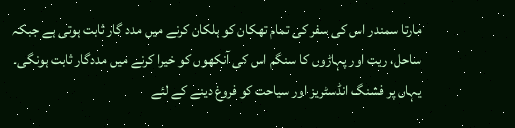مارتا سمندر اس کی سفر کی تمام تھکان کو ہلکان کرنے میں مدد گار ثابت ہوتی ہے جبکہ ساحل، ریت اور پہاڑوں کا سنگم اس کی آنکھوں کو خیرا کرنے میں مددگار ثابت ہونگی۔ یہاں پر فشنگ انڈسٹریز اور سیاحت کو فروغ دینے کے لئے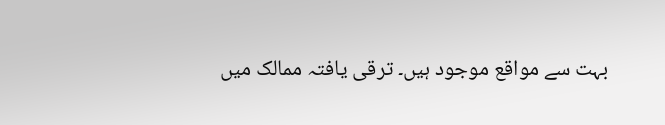بہت سے مواقع موجود ہیں۔ ترقی یافتہ ممالک میں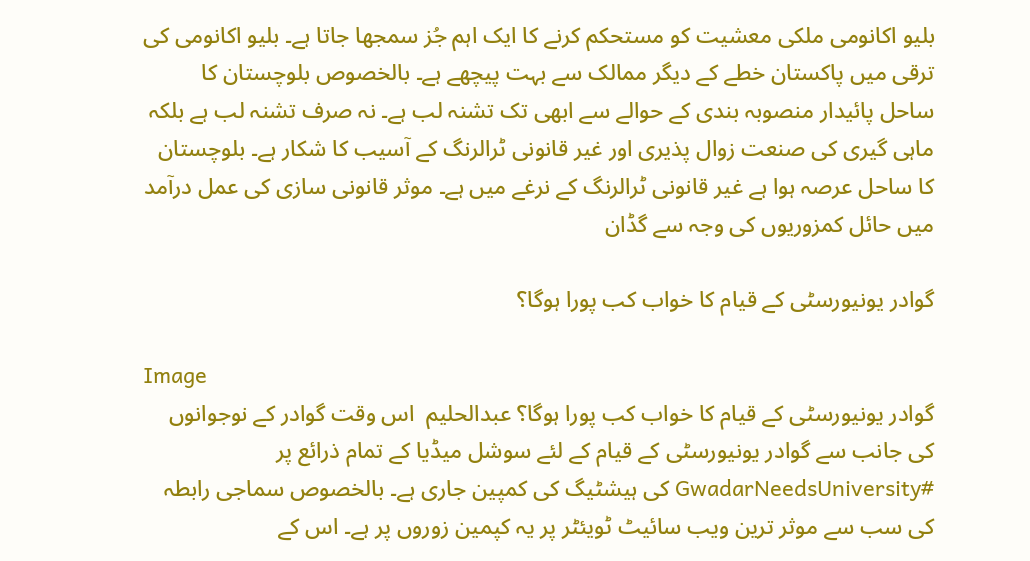بلیو اکانومی ملکی معشیت کو مستحکم کرنے کا ایک اہم جُز سمجھا جاتا ہے۔ بلیو اکانومی کی ترقی میں پاکستان خطے کے دیگر ممالک سے بہت پیچھے ہے۔ بالخصوص بلوچستان کا ساحل پائیدار منصوبہ بندی کے حوالے سے ابھی تک تشنہ لب ہے۔ نہ صرف تشنہ لب ہے بلکہ ماہی گیری کی صنعت زوال پذیری اور غیر قانونی ٹرالرنگ کے آسیب کا شکار ہے۔ بلوچستان کا ساحل عرصہ ہوا ہے غیر قانونی ٹرالرنگ کے نرغے میں ہے۔ موثر قانونی سازی کی عمل درآمد میں حائل کمزوریوں کی وجہ سے گڈان

گوادر یونیورسٹی کے قیام کا خواب کب پورا ہوگا؟

Image
گوادر یونیورسٹی کے قیام کا خواب کب پورا ہوگا؟ عبدالحلیم  اس وقت گوادر کے نوجوانوں کی جانب سے گوادر یونیورسٹی کے قیام کے لئے سوشل میڈیا کے تمام ذرائع پر #GwadarNeedsUniversity کی ہیشٹیگ کی کمپین جاری ہے۔ بالخصوص سماجی رابطہ کی سب سے موثر ترین ویب سائیٹ ٹویئٹر پر یہ کپمین زوروں پر ہے۔ اس کے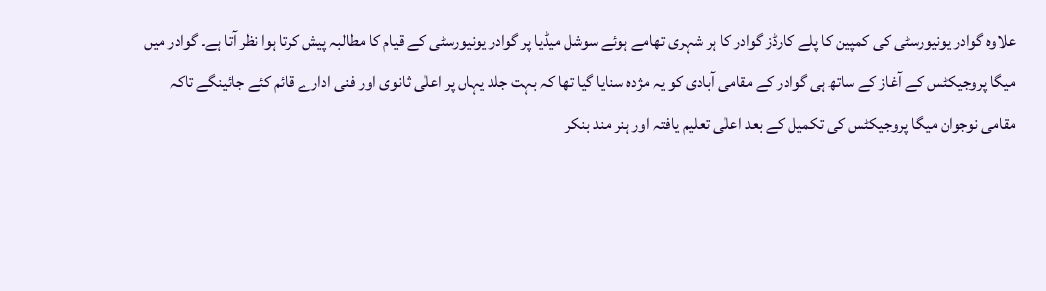علاوہ گوادر یونیورسٹی کی کمپین کا پلے کارڈز گوادر کا ہر شہری تھامے ہوئے سوشل میڈیا پر گوادر یونیورسٹی کے قیام کا مطالبہ پیش کرتا ہوا نظر آتا ہے۔ گوادر میں میگا پروجیکٹس کے آغاز کے ساتھ ہی گوادر کے مقامی آبادی کو یہ مژدہ سنایا گیا تھا کہ بہت جلد یہاں پر اعلٰی ثانوی اور فنی ادارے قائم کئے جائینگے تاکہ مقامی نوجوان میگا پروجیکٹس کی تکمیل کے بعد اعلٰی تعلیم یافتہ اور ہنر مند بنکر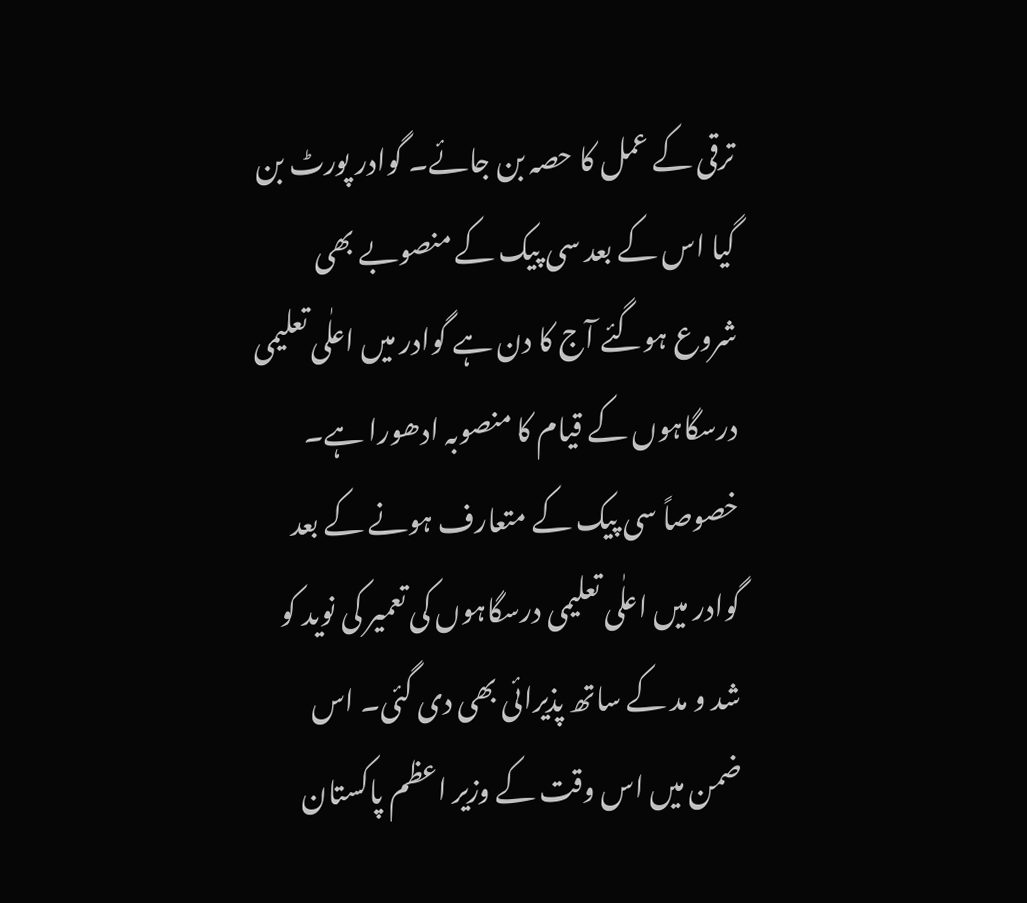ترقی کے عمل کا حصہ بن جائے۔ گوادر پورٹ بن گیا اس کے بعد سی پیک کے منصوبے بھی شروع ہوگئے آج کا دن ہے گوادر میں اعلٰی تعلیمی درسگاہوں کے قیام کا منصوبہ ادھورا ہے۔  خصوصاً سی پیک کے متعارف ہونے کے بعد گوادر میں اعلٰی تعلیمی درسگاہوں کی تعمیر کی نوید کو شد و مد کے ساتھ پذیرائی بھی دی گئی۔ اس ضمن میں اس وقت کے وزیر اعظم پاکستان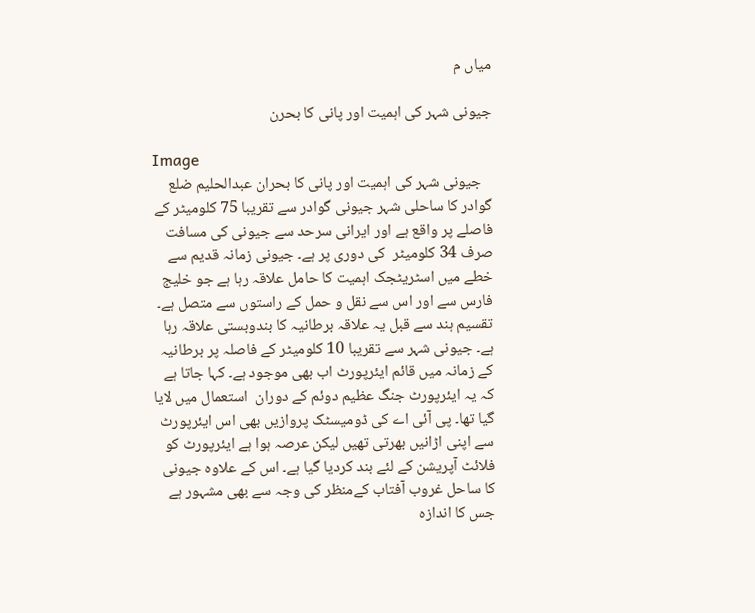میاں م

جیونی شہر کی اہمیت اور پانی کا بحرن

Image
   جیونی شہر کی اہمیت اور پانی کا بحران عبدالحلیم ضلع گوادر کا ساحلی شہر جیونی گوادر سے تقریبا 75 کلومیٹر کے فاصلے پر واقع ہے اور ایرانی سرحد سے جیونی کی مسافت صرف 34 کلومیٹر  کی دوری پر ہے۔ جیونی زمانہ قدیم سے  خطے میں اسٹریٹجک اہمیت کا حامل علاقہ رہا ہے جو خلیج فارس سے اور اس سے نقل و حمل کے راستوں سے متصل ہے۔ تقسیم ہند سے قبل یہ علاقہ برطانیہ کا بندوبستی علاقہ رہا ہے۔ جیونی شہر سے تقریبا 10 کلومیٹر کے فاصلہ پر برطانیہ کے زمانہ میں قائم ایئرپورٹ اب بھی موجود ہے۔ کہا جاتا ہے کہ یہ ایئرپورٹ جنگ عظیم دوئم کے دوران  استعمال میں لایا گیا تھا۔ پی آئی اے کی ڈومیسٹک پروازیں بھی اس ایئرپورٹ سے اپنی اڑانیں بھرتی تھیں لیکن عرصہ ہوا ہے ایئرپورٹ کو فلائٹ آپریشن کے لئے بند کردیا گیا ہے۔ اس کے علاوہ جیونی کا ساحل غروب آفتاب کےمنظر کی وجہ سے بھی مشہور ہے جس کا اندازہ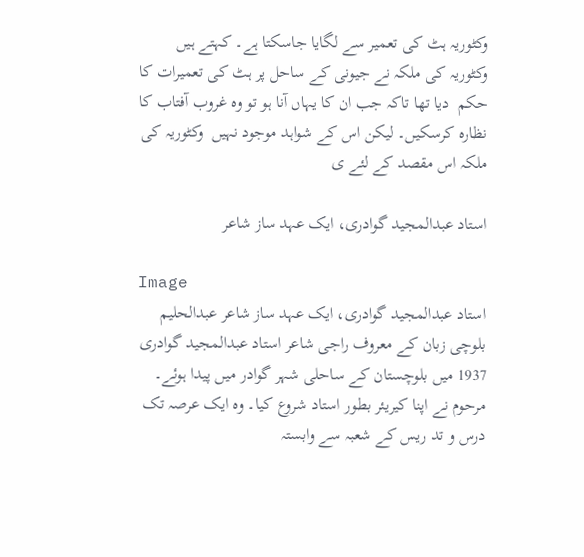وکٹوریہ ہٹ کی تعمیر سے لگایا جاسکتا ہے۔ کہتے ہیں وکٹوریہ کی ملکہ نے جیونی کے ساحل پر ہٹ کی تعمیرات کا حکم  دیا تھا تاکہ جب ان کا یہاں آنا ہو تو وہ غروب آفتاب کا نظارہ کرسکیں۔ لیکن اس کے شواہد موجود نہیں  وکٹوریہ کی ملکہ اس مقصد کے لئے ی

استاد عبدالمجید گوادری، ایک عہد ساز شاعر

Image
استاد عبدالمجید گوادری، ایک عہد ساز شاعر عبدالحلیم بلوچی زبان کے معروف راجی شاعر استاد عبدالمجید گوادری 1937 میں بلوچستان کے ساحلی شہر گوادر میں پیدا ہوئے۔ مرحوم نے اپنا کیریئر بطور استاد شروع کیا۔ وہ ایک عرصہ تک درس و تد ریس کے شعبہ سے وابستہ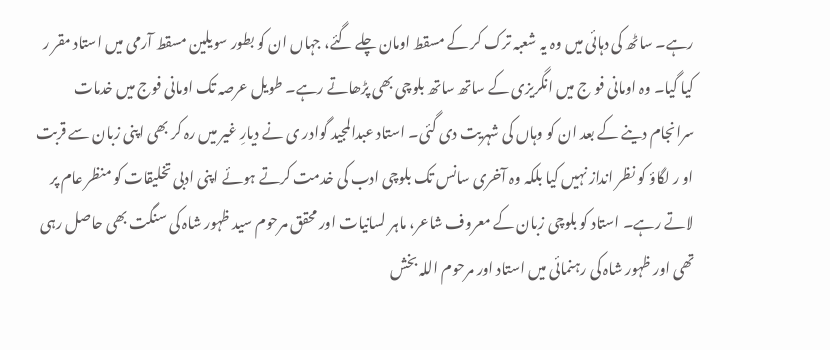رہے۔ ساٹھ کی دہائی میں وہ یہ شعبہ ترک کر کے مسقط اومان چلے گئے، جہاں ان کو بطور سویلین مسقط آرمی میں استاد مقر ر کیا گیا۔ وہ اومانی فو ج میں انگریزی کے ساتھ ساتھ بلوچی بھی پڑھاتے رہے۔ طویل عرصہ تک اومانی فوج میں خدمات سرانجام دینے کے بعد ان کو وہاں کی شہریت دی گئی۔ استاد عبدالمجید گوادر ی نے دیارِ غیر میں رہ کر بھی اپنی زبان سے قربت او ر لگاؤ کو نظر انداز نہیں کیا بلکہ وہ آخری سانس تک بلوچی ادب کی خدمت کرتے ہوئے اپنی ادبی تخلیقات کو منظر عام پر لاتے رہے۔ استاد کو بلوچی زبان کے معروف شاعر، ماہر لسانیات اور محقق مرحوم سید ظہور شاہ کی سنگت بھی حاصل رہی تھی اور ظہور شاہ کی رہنمائی میں استاد اور مرحوم اللہ بخش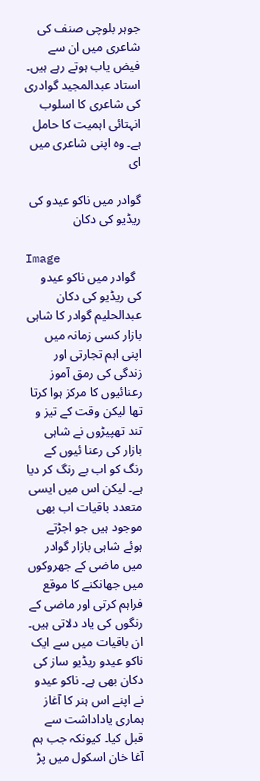جوہر بلوچی صنف کی شاعری میں ان سے فیض یاب ہوتے رہے ہیں۔ استاد عبدالمجید گوادری کی شاعری کا اسلوب انہتائی اہمیت کا حامل ہے۔ وہ اپنی شاعری میں ای

گوادر میں ناکو عیدو کی ریڈیو کی دکان

Image
  گوادر میں ناکو عیدو کی ریڈیو کی دکان عبدالحلیم گوادر کا شاہی بازار کسی زمانہ میں اپنی اہم تجارتی اور زندگی کی رمق آموز رعنائیوں کا مرکز ہوا کرتا تھا لیکن وقت کے تیز و تند تھپیڑوں نے شاہی بازار کی رعنا ئیوں کے رنگ کو اب بے رنگ کر دیا ہے۔ لیکن اس میں ایسی متعدد باقیات اب بھی موجود ہیں جو اجڑتے ہوئے شاہی بازار گوادر میں ماضی کے جھروکوں میں جھانکنے کا موقع فراہم کرتی اور ماضی کے رنگوں کی یاد دلاتی ہیں۔ ان باقیات میں سے ایک ناکو عیدو ریڈیو ساز کی دکان بھی ہے۔ ناکو عیدو نے اپنے اس ہنر کا آغاز ہماری یاداداشت سے قبل کیا۔ کیونکہ جب ہم آغا خان اسکول میں پڑ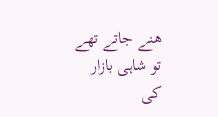ھنے جاتے تھے تو شاہی بازار کی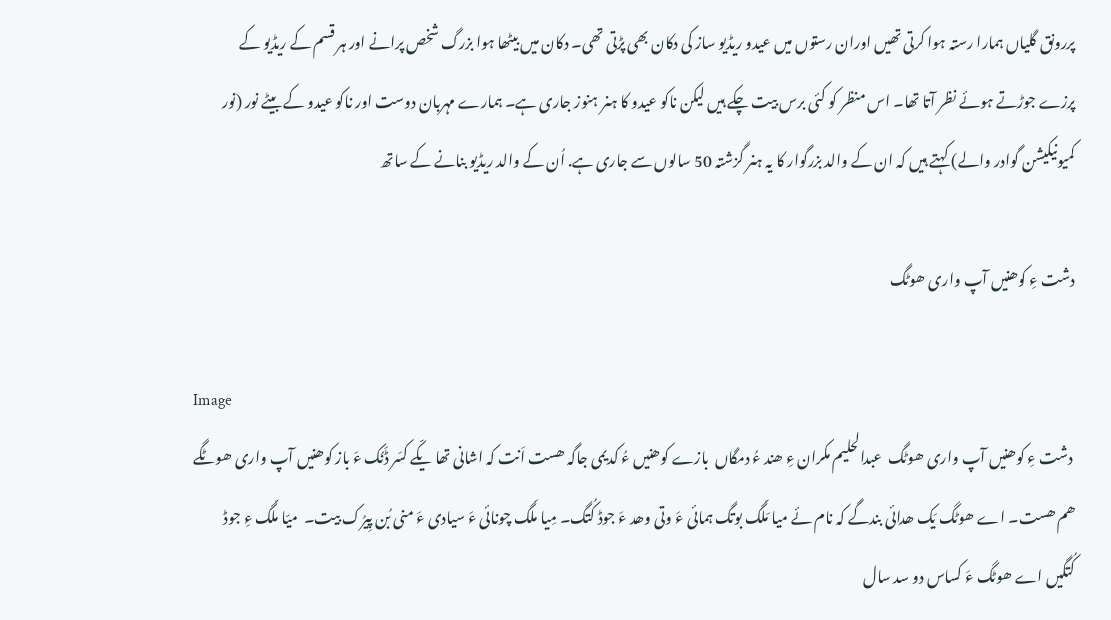پررونق گلیاں ہمارا رستہ ہوا کرتی تھیں اوران رستوں میں عیدو ریڈیو ساز کی دکان بھی پڑتی تھی۔ دکان میں بیٹھا ہوا بزرگ شخص پرانے اور ہر قسم کے ریڈیو کے پرزے جوڑتے ہوئے نظر آتا تھا۔ اس منظر کو کئی برس بیت چکے ہیں لیکن ناکو عیدو کا ہنر ہنوز جاری ہے۔ ہمارے مہربان دوست اور ناکو عیدو کے بیٹے نور (نور کمیونیکیشن گوادر والے) کہتے ہیں کہ ان کے والد بزرگوار کا یہ ہنر گزشتہ 50 سالوں سے جاری ہے. اُن کے والد ریڈیو بنانے کے ساتھ

دشت ءِ کوھنیں آپ واری ھوٹگ

Image
 دشت ءِ کوھنیں آپ واری ھوٹگ  عبدالحلیم مکران ءِ ھند ءُ دمگاں  بازے کوھنیں ءُ کدیمی جاگہ ھست اَنت کہ اشانی تھا یکّے کسَر ڈَنُک ءَ باز کوھنیں آپ واری ھوٹگے ھم ھست۔ اے ھوٹگ یَک ھدائی بندگے کہ نام ئے میا مَلّگ بوتگ ہمائی ءَ وتی وھد ءَ جوڈ کُتگ۔ مِیا ملَگ چونائی ءَ سیادی ءَ منی بُن پِیرُک بیت۔  میّا ملّگ ءِ جوڈ کُتگیں اے ھوٹگ ءَ کساس دو سد سال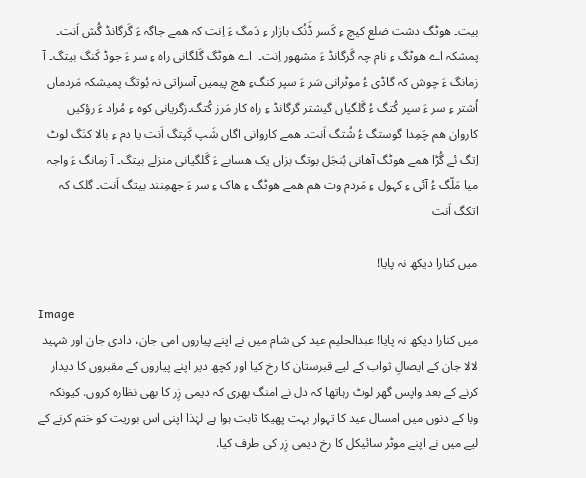بیت۔ ھوٹگ دشت ضلع کیچ ءِ کَسر ڈَنُک بازار ءِ دَمگ ءَ اِنت کہ ھمے جاگہ ءَ گَرگانڈ گُش اَنت۔ پمشکہ اے ھوٹگ ءِ نام چہ گَرگانڈ ءَ مشھور اِنت۔  اے ھوٹگ گَلگانی راہ ءِ سر ءَ جوڈ کَنگ بیتگ۔ آ زمانگ ءَ چوش کہ گاڈی ءُ موٹرانی سَر ءَ سپر کنگءِ ھچ پیمیں آسراتی نہ بُوتگ پمیشکہ مَردماں اُشتر ءِ سر ءَ سپر کُتگ ءُ گَلگیاں گیشتر گرگانڈ ءِ راہ کار مَرز کُتگ۔زگریانی کوہ ءِ مُراد ءَ رؤکیں کاروان ھم چَمِدا گوستگ ءُ شُتگ اَنت۔ ھمے کاروانی اگاں شَپ کَپتگ اَنت یا دم ءِ بالا کنَگ لوٹ اِتگ ئے گُڑا ھمے ھوٹگ آھانی بُنجَل بوتگ بزاں یک ھسابے ءَ گَلگیانی منزلے بیتگ۔ آ زمانگ ءَ واجہ میا مَلّگ ءُ آئی ءِ کہول ءِ مَردم وت ھم ھمے ھوٹگ ءِ ھاک ءِ سر ءَ جھمِنند بیتگ اَنت۔ گلک کہ اتکگ اَنت

میں کنارا دیکھ نہ پایا!

Image
میں کنارا دیکھ نہ پایا! عبدالحلیم عید کی شام میں نے اپنے پیاروں امی جان، دادی جان اور شہید لالا جان کے ایصالِ ثواب کے لیے قبرستان کا رخ کیا اور کچھ دیر اپنے پیاروں کے مقبروں کا دیدار کرنے کے بعد واپس گھر لوٹ رہاتھا کہ دل نے امنگ بھری کہ دیمی زِر کا بھی نظارہ کروں. کیونکہ وبا کے دنوں میں امسال عید کا تہوار بہت پھیکا ثابت ہوا ہے لہٰذا اپنی اس بوریت کو ختم کرنے کے لیے میں نے اپنے موٹر سائیکل کا رخ دیمی زِر کی طرف کیا.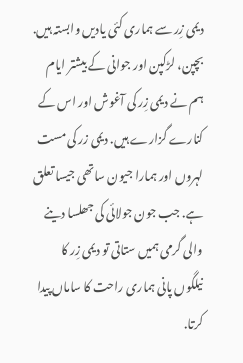دیمی زِر سے ہماری کئی یادیں وابستہ ہیں. بچپن، لڑکپن اور جوانی کے بیشتر ایام ہم نے دیمی زِر کی آغوش اور اس کے کنارے گزارے ہیں. دیمی زر کی مست لہروں اور ہمارا جیون ساتھی جیسا تعلق ہے. جب جون جولائی کی جھلسا دینے والی گرمی ہمیں ستاتی تو دیمی زِر کا نیلگوں پانی ہماری راحت کا ساماں پیدا کرتا.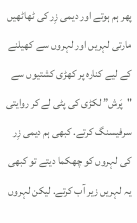پھر ہم ہوتے اور دیمی زِر کی ٹھاٹھیں مارتی لہریں اور لہروں سے کھیلنے کے لیے کنارہ پر کھڑی کشتیوں سے "پَرش” لکڑی کی پٹی لے کر روایتی سرفیسنگ کرتے. کبھی ہم دیمی زِر کی لہروں کو چھکما دیتے تو کبھی یہ لہریں زیر آب کرتے. لیکن لہروں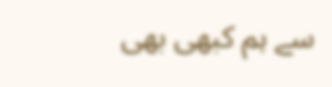سے ہم کبھی بھی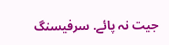جیت نہ پائے. سرفیسنگ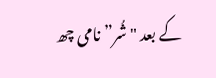کے بعد "شُر” نامی چھ